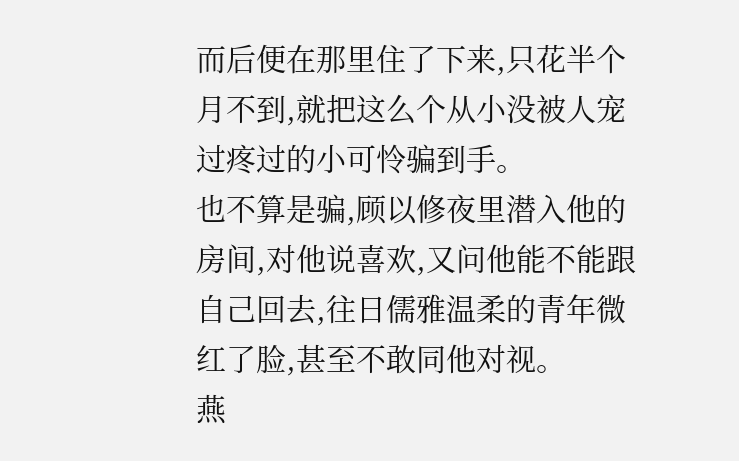而后便在那里住了下来,只花半个月不到,就把这么个从小没被人宠过疼过的小可怜骗到手。
也不算是骗,顾以修夜里潜入他的房间,对他说喜欢,又问他能不能跟自己回去,往日儒雅温柔的青年微红了脸,甚至不敢同他对视。
燕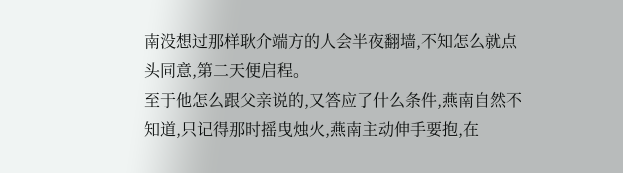南没想过那样耿介端方的人会半夜翻墙,不知怎么就点头同意,第二天便启程。
至于他怎么跟父亲说的,又答应了什么条件,燕南自然不知道,只记得那时摇曳烛火,燕南主动伸手要抱,在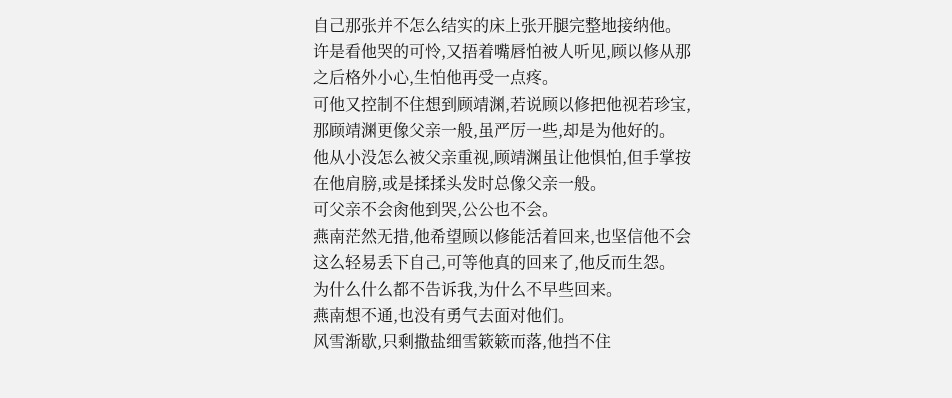自己那张并不怎么结实的床上张开腿完整地接纳他。
许是看他哭的可怜,又捂着嘴唇怕被人听见,顾以修从那之后格外小心,生怕他再受一点疼。
可他又控制不住想到顾靖渊,若说顾以修把他视若珍宝,那顾靖渊更像父亲一般,虽严厉一些,却是为他好的。
他从小没怎么被父亲重视,顾靖渊虽让他惧怕,但手掌按在他肩膀,或是揉揉头发时总像父亲一般。
可父亲不会肏他到哭,公公也不会。
燕南茫然无措,他希望顾以修能活着回来,也坚信他不会这么轻易丢下自己,可等他真的回来了,他反而生怨。
为什么什么都不告诉我,为什么不早些回来。
燕南想不通,也没有勇气去面对他们。
风雪渐歇,只剩撒盐细雪簌簌而落,他挡不住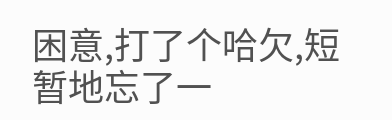困意,打了个哈欠,短暂地忘了一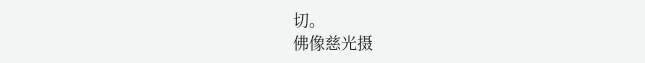切。
佛像慈光摄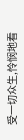受一切众生,怜悯地看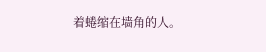着蜷缩在墙角的人。